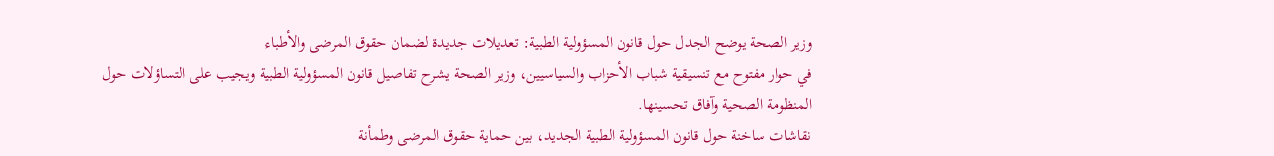وزير الصحة يوضح الجدل حول قانون المسؤولية الطبية: تعديلات جديدة لضمان حقوق المرضى والأطباء
في حوار مفتوح مع تنسيقية شباب الأحزاب والسياسيين، وزير الصحة يشرح تفاصيل قانون المسؤولية الطبية ويجيب على التساؤلات حول المنظومة الصحية وآفاق تحسينها.
نقاشات ساخنة حول قانون المسؤولية الطبية الجديد، بين حماية حقوق المرضى وطمأنة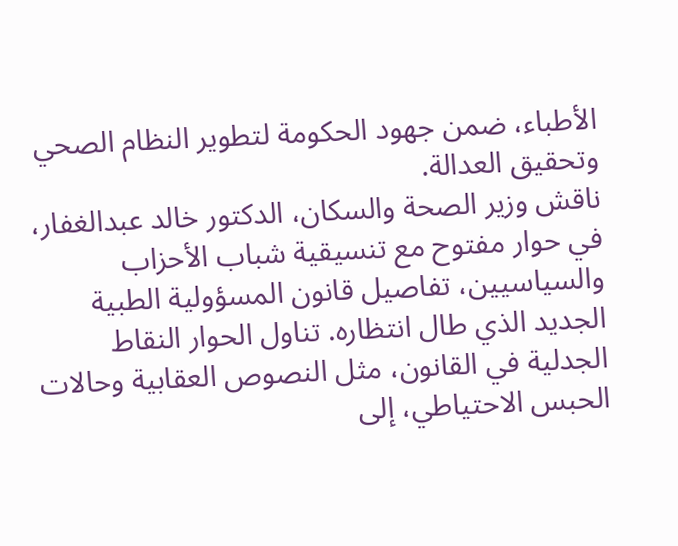الأطباء، ضمن جهود الحكومة لتطوير النظام الصحي وتحقيق العدالة.
ناقش وزير الصحة والسكان، الدكتور خالد عبدالغفار، في حوار مفتوح مع تنسيقية شباب الأحزاب والسياسيين، تفاصيل قانون المسؤولية الطبية الجديد الذي طال انتظاره. تناول الحوار النقاط الجدلية في القانون، مثل النصوص العقابية وحالات الحبس الاحتياطي، إلى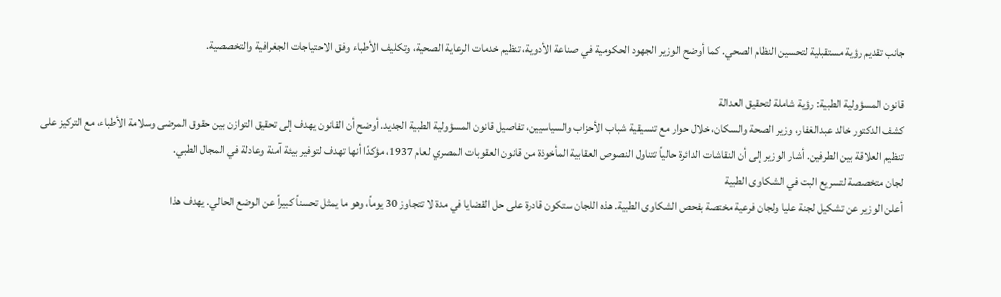جانب تقديم رؤية مستقبلية لتحسين النظام الصحي. كما أوضح الوزير الجهود الحكومية في صناعة الأدوية، تنظيم خدمات الرعاية الصحية، وتكليف الأطباء وفق الاحتياجات الجغرافية والتخصصية.

قانون المسؤولية الطبية: رؤية شاملة لتحقيق العدالة
كشف الدكتور خالد عبدالغفار، وزير الصحة والسكان، خلال حوار مع تنسيقية شباب الأحزاب والسياسيين، تفاصيل قانون المسؤولية الطبية الجديد. أوضح أن القانون يهدف إلى تحقيق التوازن بين حقوق المرضى وسلامة الأطباء، مع التركيز على تنظيم العلاقة بين الطرفين. أشار الوزير إلى أن النقاشات الدائرة حالياً تتناول النصوص العقابية المأخوذة من قانون العقوبات المصري لعام 1937، مؤكدًا أنها تهدف لتوفير بيئة آمنة وعادلة في المجال الطبي.
لجان متخصصة لتسريع البت في الشكاوى الطبية
أعلن الوزير عن تشكيل لجنة عليا ولجان فرعية مختصة بفحص الشكاوى الطبية. هذه اللجان ستكون قادرة على حل القضايا في مدة لا تتجاوز 30 يوماً، وهو ما يمثل تحسناً كبيراً عن الوضع الحالي. يهدف هذا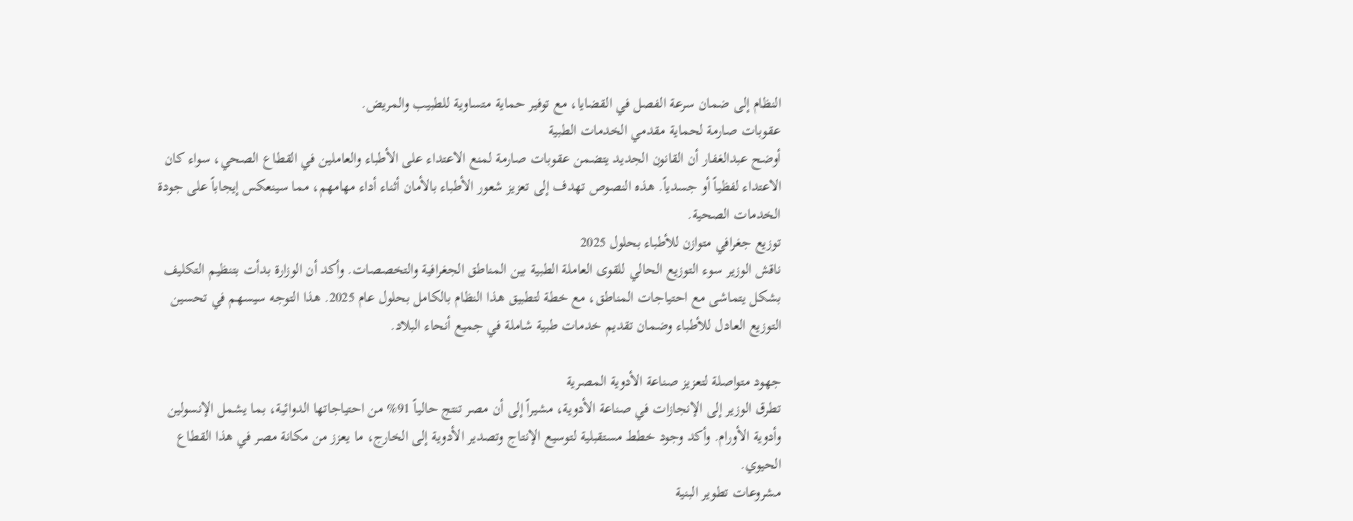النظام إلى ضمان سرعة الفصل في القضايا، مع توفير حماية متساوية للطبيب والمريض.
عقوبات صارمة لحماية مقدمي الخدمات الطبية
أوضح عبدالغفار أن القانون الجديد يتضمن عقوبات صارمة لمنع الاعتداء على الأطباء والعاملين في القطاع الصحي، سواء كان الاعتداء لفظياً أو جسدياً. هذه النصوص تهدف إلى تعزيز شعور الأطباء بالأمان أثناء أداء مهامهم، مما سينعكس إيجاباً على جودة الخدمات الصحية.
توزيع جغرافي متوازن للأطباء بحلول 2025
ناقش الوزير سوء التوزيع الحالي للقوى العاملة الطبية بين المناطق الجغرافية والتخصصات. وأكد أن الوزارة بدأت بتنظيم التكليف بشكل يتماشى مع احتياجات المناطق، مع خطة لتطبيق هذا النظام بالكامل بحلول عام 2025. هذا التوجه سيسهم في تحسين التوزيع العادل للأطباء وضمان تقديم خدمات طبية شاملة في جميع أنحاء البلاد.

جهود متواصلة لتعزيز صناعة الأدوية المصرية
تطرق الوزير إلى الإنجازات في صناعة الأدوية، مشيراً إلى أن مصر تنتج حالياً 91% من احتياجاتها الدوائية، بما يشمل الإنسولين وأدوية الأورام. وأكد وجود خطط مستقبلية لتوسيع الإنتاج وتصدير الأدوية إلى الخارج، ما يعزز من مكانة مصر في هذا القطاع الحيوي.
مشروعات تطوير البنية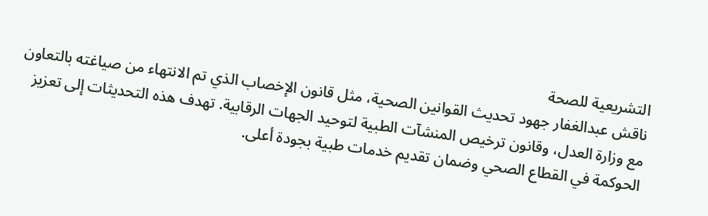التشريعية للصحة
ناقش عبدالغفار جهود تحديث القوانين الصحية، مثل قانون الإخصاب الذي تم الانتهاء من صياغته بالتعاون مع وزارة العدل، وقانون ترخيص المنشآت الطبية لتوحيد الجهات الرقابية. تهدف هذه التحديثات إلى تعزيز الحوكمة في القطاع الصحي وضمان تقديم خدمات طبية بجودة أعلى.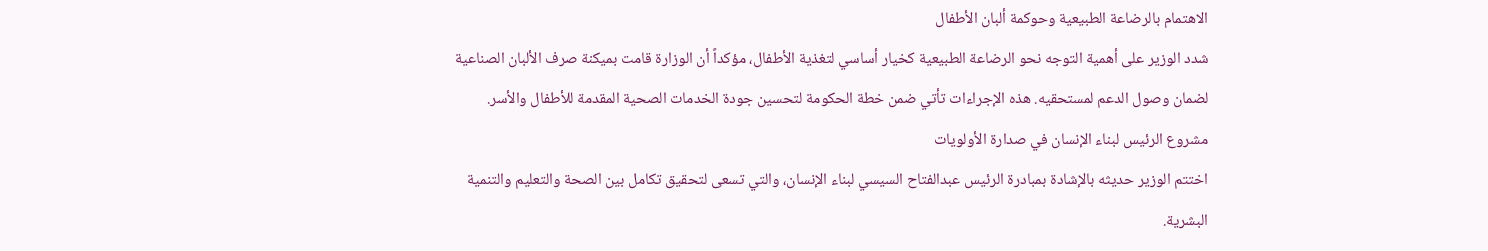الاهتمام بالرضاعة الطبيعية وحوكمة ألبان الأطفال
شدد الوزير على أهمية التوجه نحو الرضاعة الطبيعية كخيار أساسي لتغذية الأطفال، مؤكداً أن الوزارة قامت بميكنة صرف الألبان الصناعية لضمان وصول الدعم لمستحقيه. هذه الإجراءات تأتي ضمن خطة الحكومة لتحسين جودة الخدمات الصحية المقدمة للأطفال والأسر.
مشروع الرئيس لبناء الإنسان في صدارة الأولويات
اختتم الوزير حديثه بالإشادة بمبادرة الرئيس عبدالفتاح السيسي لبناء الإنسان، والتي تسعى لتحقيق تكامل بين الصحة والتعليم والتنمية البشرية.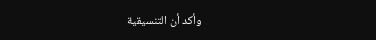وأكد أن التنسيقية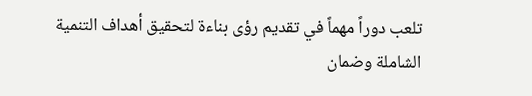تلعب دوراً مهماً في تقديم رؤى بناءة لتحقيق أهداف التنمية الشاملة وضمان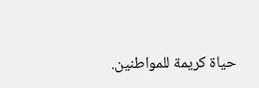حياة كريمة للمواطنين.